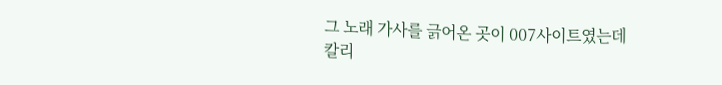그 노래 가사를 긁어온 곳이 007사이트였는데 칼리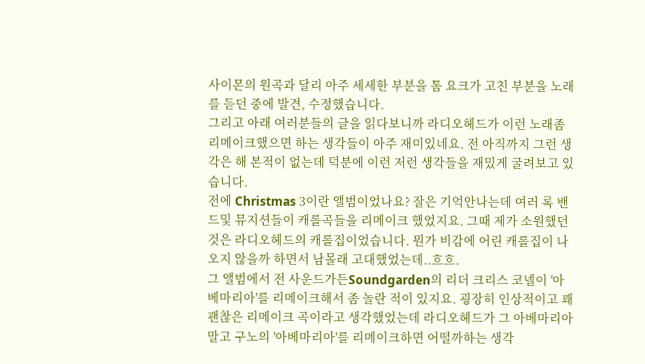사이몬의 원곡과 달리 아주 세세한 부분을 톰 요크가 고친 부분을 노래를 듣던 중에 발견, 수정했습니다.
그리고 아래 여러분들의 글을 읽다보니까 라디오헤드가 이런 노래좀 리메이크했으면 하는 생각들이 아주 재미있네요. 전 아직까지 그런 생각은 해 본적이 없는데 덕분에 이런 저런 생각들을 재밌게 굴려보고 있습니다.
전에 Christmas 3이란 앨범이었나요? 잘은 기억안나는데 여러 록 밴드및 뮤지션들이 캐롤곡들을 리메이크 했었지요. 그때 제가 소원했던 것은 라디오헤드의 캐롤집이었습니다. 뭔가 비감에 어린 캐롤집이 나오지 않을까 하면서 남몰래 고대했었는데..흐흐.
그 앨범에서 전 사운드가든Soundgarden의 리더 크리스 코넬이 '아베마리아'를 리메이크해서 좀 놀란 적이 있지요. 굉장히 인상적이고 꽤 괜찮은 리메이크 곡이라고 생각했었는데 라디오헤드가 그 아베마리아말고 구노의 '아베마리아'를 리메이크하면 어떨까하는 생각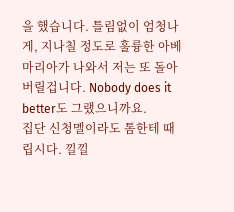을 했습니다. 틀림없이 엄청나게, 지나칠 정도로 훌륭한 아베마리아가 나와서 저는 또 돌아버릴겁니다. Nobody does it better도 그랬으니까요.
집단 신청멜이라도 톰한테 때립시다. 낄낄